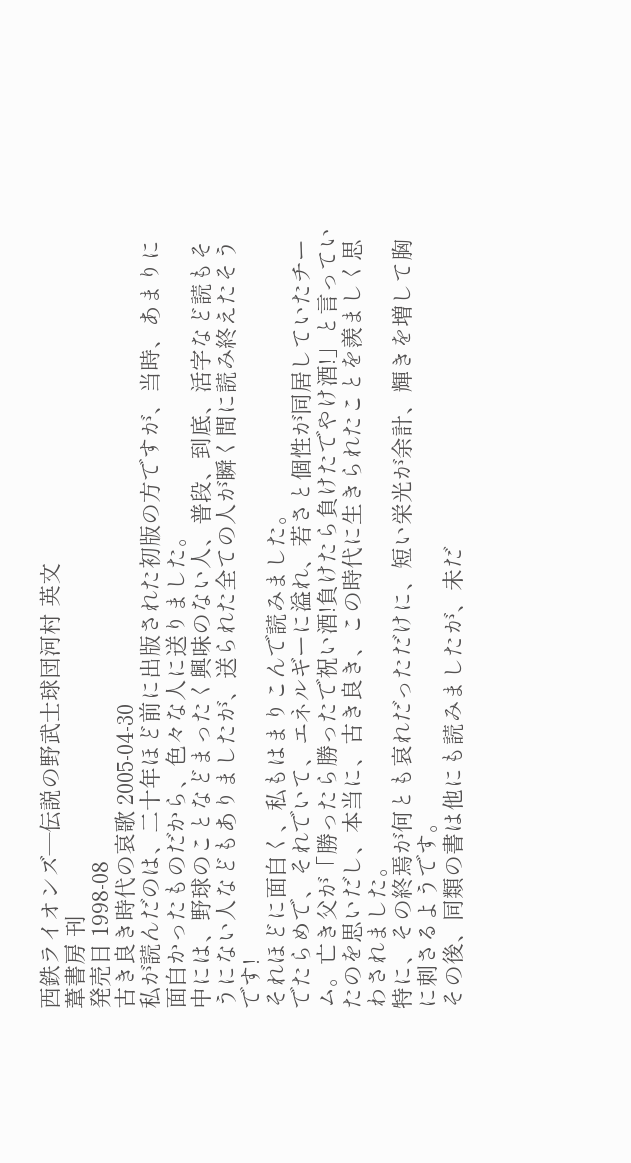西鉄ライオンズ―伝説の野武士球団河村 英文
葦書房 刊
発売日 1998-08
古き良き時代の哀歌 2005-04-30
私が読んだのは、二十年ほど前に出版された初版の方ですが、当時、あまりに面白かったものだから、色々な人に送りました。
中には、野球のことなどまったく興味のない人、普段、到底、活字など読もそうにない人などもありましたが、送られた全ての人が瞬く間に読み終えたそうです!
それほどに面白く、私もはまりこんで読みました。
でたらめで、それでいて、エネルギーに溢れ、若さと個性が同居していたチーム。亡き父が「勝ったら勝ったで祝い酒!負けたら負けたでやけ酒!」と言っていたのを思いだし、本当に、古き良き、この時代に生きられたことを羨ましく思わされました。
特に、その終焉が何とも哀れだっただけに、短い栄光が余計、輝きを増して胸に刺さるようです。
その後、同類の書は他にも読みましたが、未だ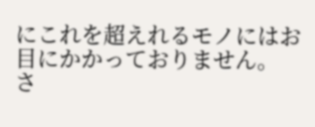にこれを超えれるモノにはお目にかかっておりません。
さ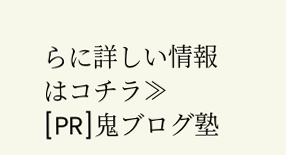らに詳しい情報はコチラ≫
[PR]鬼ブログ塾